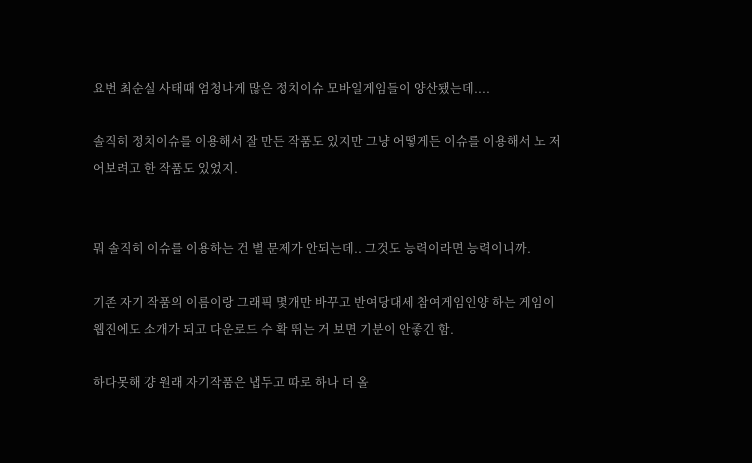요번 최순실 사태때 엄청나게 많은 정치이슈 모바일게임들이 양산됐는데....

솔직히 정치이슈를 이용해서 잘 만든 작품도 있지만 그냥 어떻게든 이슈를 이용해서 노 저어보려고 한 작품도 있었지.


뭐 솔직히 이슈를 이용하는 건 별 문제가 안되는데.. 그것도 능력이라면 능력이니까.

기존 자기 작품의 이름이랑 그래픽 몇개만 바꾸고 반여당대세 참여게임인양 하는 게임이 웹진에도 소개가 되고 다운로드 수 확 뛰는 거 보면 기분이 안좋긴 함.

하다못해 걍 원래 자기작품은 냅두고 따로 하나 더 올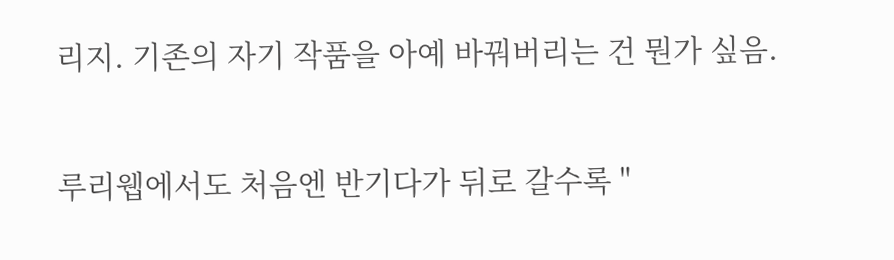리지. 기존의 자기 작품을 아예 바꿔버리는 건 뭔가 싶음.


루리웹에서도 처음엔 반기다가 뒤로 갈수록 "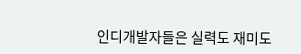인디개발자들은 실력도 재미도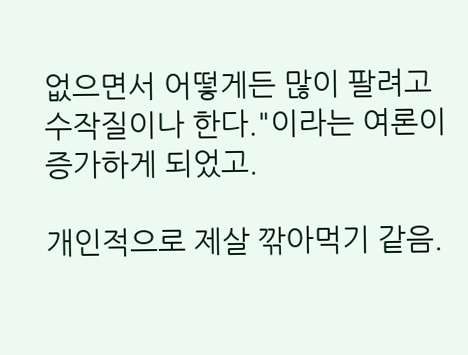없으면서 어떻게든 많이 팔려고 수작질이나 한다."이라는 여론이 증가하게 되었고.

개인적으로 제살 깎아먹기 같음.